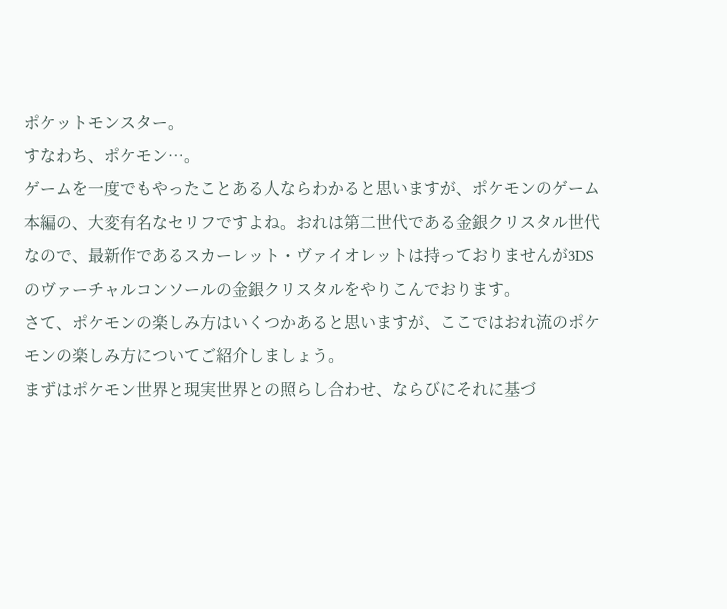ポケットモンスター。
すなわち、ポケモン…。
ゲームを一度でもやったことある人ならわかると思いますが、ポケモンのゲーム本編の、大変有名なセリフですよね。おれは第二世代である金銀クリスタル世代なので、最新作であるスカーレット・ヴァイオレットは持っておりませんが3DSのヴァーチャルコンソールの金銀クリスタルをやりこんでおります。
さて、ポケモンの楽しみ方はいくつかあると思いますが、ここではおれ流のポケモンの楽しみ方についてご紹介しましょう。
まずはポケモン世界と現実世界との照らし合わせ、ならびにそれに基づ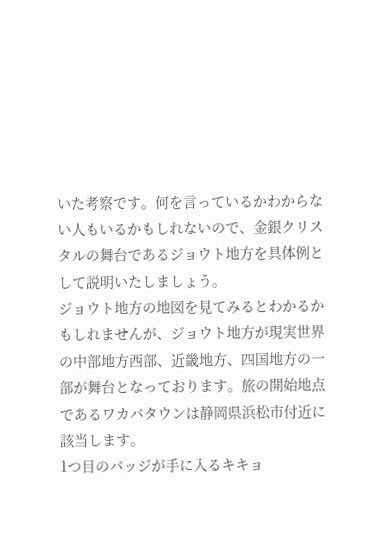いた考察です。何を言っているかわからない人もいるかもしれないので、金銀クリスタルの舞台であるジョウト地方を具体例として説明いたしましょう。
ジョウト地方の地図を見てみるとわかるかもしれませんが、ジョウト地方が現実世界の中部地方西部、近畿地方、四国地方の一部が舞台となっております。旅の開始地点であるワカバタウンは静岡県浜松市付近に該当します。
1つ目のバッジが手に入るキキョ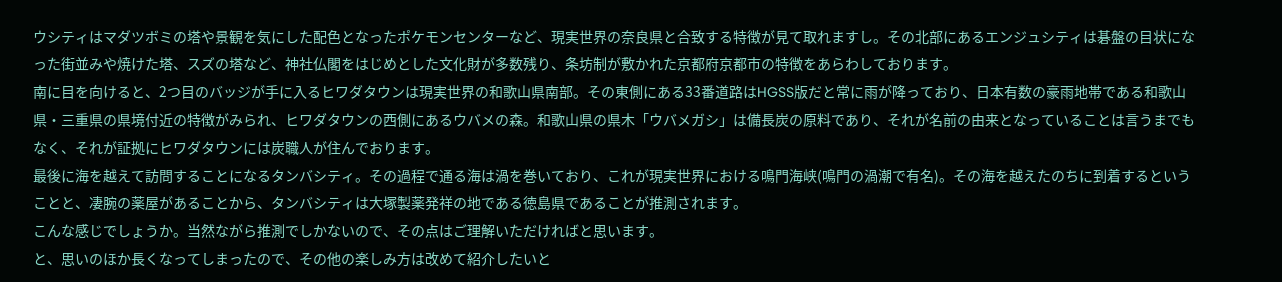ウシティはマダツボミの塔や景観を気にした配色となったポケモンセンターなど、現実世界の奈良県と合致する特徴が見て取れますし。その北部にあるエンジュシティは碁盤の目状になった街並みや焼けた塔、スズの塔など、神社仏閣をはじめとした文化財が多数残り、条坊制が敷かれた京都府京都市の特徴をあらわしております。
南に目を向けると、2つ目のバッジが手に入るヒワダタウンは現実世界の和歌山県南部。その東側にある33番道路はHGSS版だと常に雨が降っており、日本有数の豪雨地帯である和歌山県・三重県の県境付近の特徴がみられ、ヒワダタウンの西側にあるウバメの森。和歌山県の県木「ウバメガシ」は備長炭の原料であり、それが名前の由来となっていることは言うまでもなく、それが証拠にヒワダタウンには炭職人が住んでおります。
最後に海を越えて訪問することになるタンバシティ。その過程で通る海は渦を巻いており、これが現実世界における鳴門海峡(鳴門の渦潮で有名)。その海を越えたのちに到着するということと、凄腕の薬屋があることから、タンバシティは大塚製薬発祥の地である徳島県であることが推測されます。
こんな感じでしょうか。当然ながら推測でしかないので、その点はご理解いただければと思います。
と、思いのほか長くなってしまったので、その他の楽しみ方は改めて紹介したいと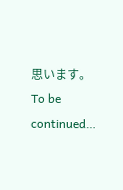思います。
To be continued…